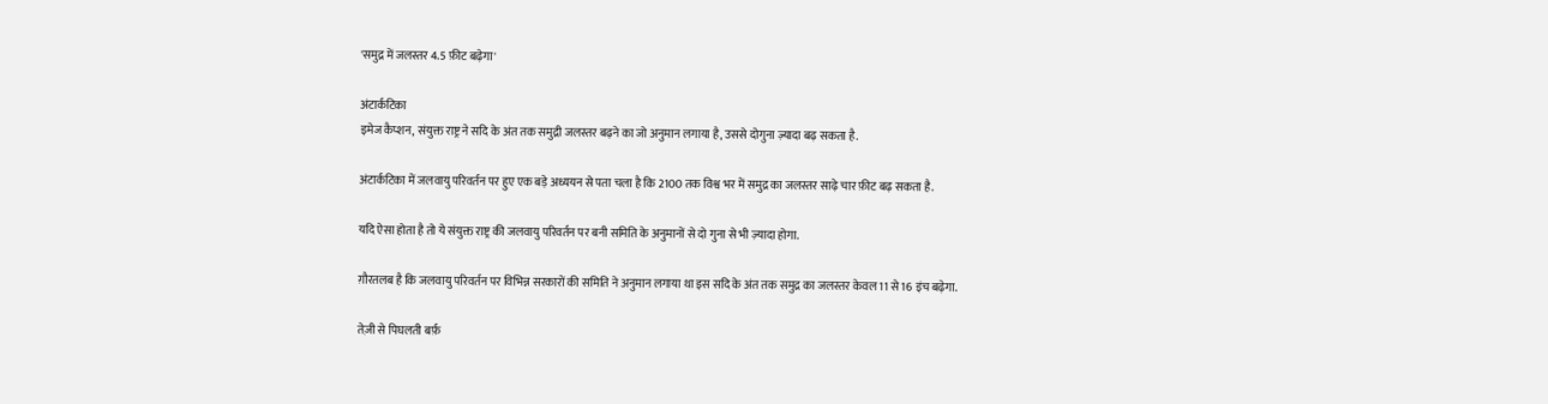'समुद्र में जलस्तर 4.5 फ़ीट बढ़ेगा'

अंटार्कटिका
इमेज कैप्शन, संयुक्त राष्ट्र ने सदि के अंत तक समुद्री जलस्तर बढ़ने का जो अनुमान लगाया है, उससे दोगुना ज़्यादा बढ़ सकता है.

अंटार्कटिका में जलवायु परिवर्तन पर हुए एक बड़े अध्ययन से पता चला है कि 2100 तक विश्व भर में समुद्र का जलस्तर साढ़े चार फ़ीट बढ़ सकता है.

यदि ऐसा होता है तो ये संयुक्त राष्ट्र की जलवायु परिवर्तन पर बनी समिति के अनुमानों से दो गुना से भी ज़्यादा होगा.

ग़ौरतलब है कि जलवायु परिवर्तन पर विभिन्न सरकारों की समिति ने अनुमान लगाया था इस सदि के अंत तक समुद्र का जलस्तर केवल 11 से 16 इंच बढ़ेगा.

तेज़ी से पिघलती बर्फ़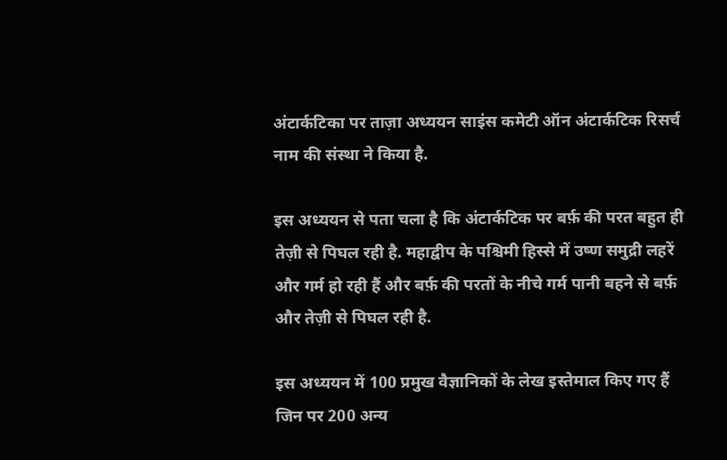अंटार्कटिका पर ताज़ा अध्ययन साइंस कमेटी ऑन अंटार्कटिक रिसर्च नाम की संस्था ने किया है.

इस अध्ययन से पता चला है कि अंटार्कटिक पर बर्फ़ की परत बहुत ही तेज़ी से पिघल रही है. महाद्वीप के पश्चिमी हिस्से में उष्ण समुद्री लहरें और गर्म हो रही हैं और बर्फ़ की परतों के नीचे गर्म पानी बहने से बर्फ़ और तेज़ी से पिघल रही है.

इस अध्ययन में 100 प्रमुख वैज्ञानिकों के लेख इस्तेमाल किए गए हैं जिन पर 200 अन्य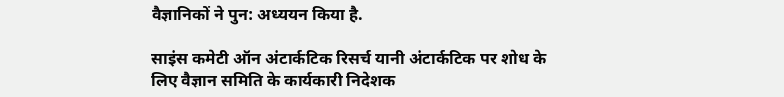वैज्ञानिकों ने पुन: अध्ययन किया है.

साइंस कमेटी ऑन अंटार्कटिक रिसर्च यानी अंटार्कटिक पर शोध के लिए वैज्ञान समिति के कार्यकारी निदेशक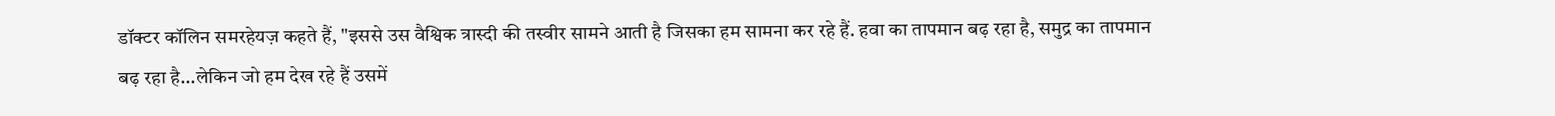डॉक्टर कॉलिन समरहेयज़ कहते हैं, "इससे उस वैश्विक त्रास्दी की तस्वीर सामने आती है जिसका हम सामना कर रहे हैं. हवा का तापमान बढ़ रहा है, समुद्र का तापमान बढ़ रहा है...लेकिन जो हम देख रहे हैं उसमें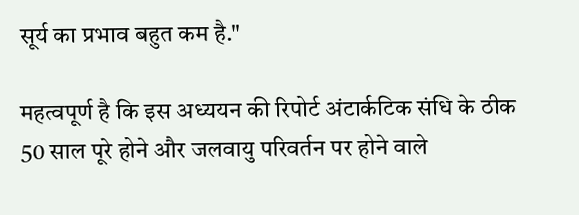सूर्य का प्रभाव बहुत कम है."

महत्वपूर्ण है कि इस अध्ययन की रिपोर्ट अंटार्कटिक संधि के ठीक 50 साल पूरे होने और जलवायु परिवर्तन पर होने वाले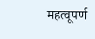महत्वूपर्ण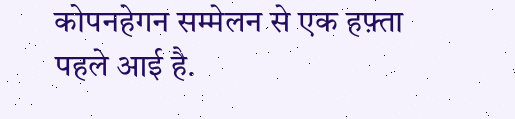कोपनहेगन सम्मेलन से एक हफ़्ता पहले आई है.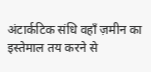अंटार्कटिक संधि वहाँ ज़मीन का इस्तेमाल तय करने से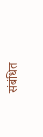संबंधित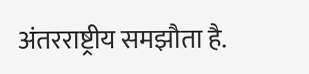अंतरराष्ट्रीय समझौता है.